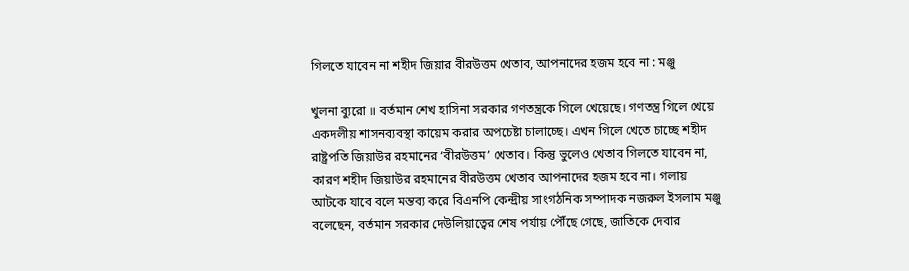গিলতে যাবেন না শহীদ জিয়ার বীরউত্তম খেতাব, আপনাদের হজম হবে না : মঞ্জু

খুলনা ব্যুরো ॥ বর্তমান শেখ হাসিনা সরকার গণতন্ত্রকে গিলে খেয়েছে। গণতন্ত্র গিলে খেয়ে একদলীয় শাসনব্যবস্থা কায়েম করার অপচেষ্টা চালাচ্ছে। এখন গিলে খেতে চাচ্ছে শহীদ রাষ্ট্রপতি জিয়াউর রহমানের ‘বীরউত্তম’ খেতাব। কিন্তু ভুলেও খেতাব গিলতে যাবেন না, কারণ শহীদ জিয়াউর রহমানের বীরউত্তম খেতাব আপনাদের হজম হবে না। গলায় আটকে যাবে বলে মন্তব্য করে বিএনপি কেন্দ্রীয় সাংগঠনিক সম্পাদক নজরুল ইসলাম মঞ্জু বলেছেন, বর্তমান সরকার দেউলিয়াত্বের শেষ পর্যায় পৌঁছে গেছে, জাতিকে দেবার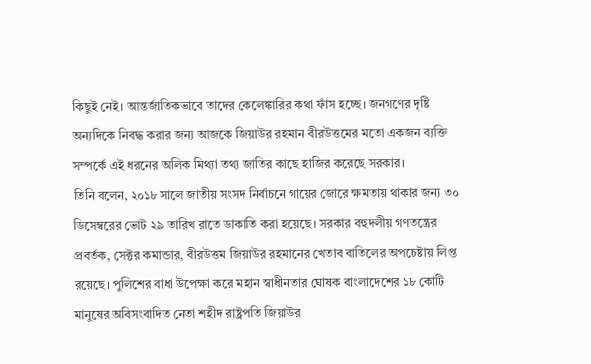কিছুই নেই। আন্তর্জাতিকভাবে তাদের কেলেঙ্কারির কথা ফাঁস হচ্ছে। জনগণের দৃষ্টি অন্যদিকে নিবদ্ধ করার জন্য আজকে জিয়াউর রহমান বীরউত্তমের মতো একজন ব্যক্তি সম্পর্কে এই ধরনের অলিক মিথ্যা তথ্য জাতির কাছে হাজির করেছে সরকার।
তিনি বলেন, ২০১৮ সালে জাতীয় সংসদ নির্বাচনে গায়ের জোরে ক্ষমতায় থাকার জন্য ৩০ ডিসেম্বরের ভোট ২৯ তারিখ রাতে ডাকাতি করা হয়েছে। সরকার বহুদলীয় গণতন্ত্রের প্রবর্তক, সেক্টর কমান্ডার, বীরউত্তম জিয়াউর রহমানের খেতাব বাতিলের অপচেষ্টায় লিপ্ত রয়েছে। পুলিশের বাধা উপেক্ষা করে মহান স্বাধীনতার ঘোষক বাংলাদেশের ১৮ কোটি মানুষের অবিসংবাদিত নেতা শহীদ রাষ্ট্রপতি জিয়াউর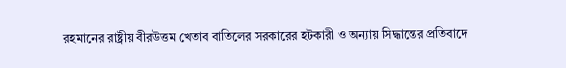রহমানের রাষ্ট্রীয় বীরউত্তম খেতাব বাতিলের সরকারের হটকারী ও অন্যায় সিদ্ধান্তের প্রতিবাদে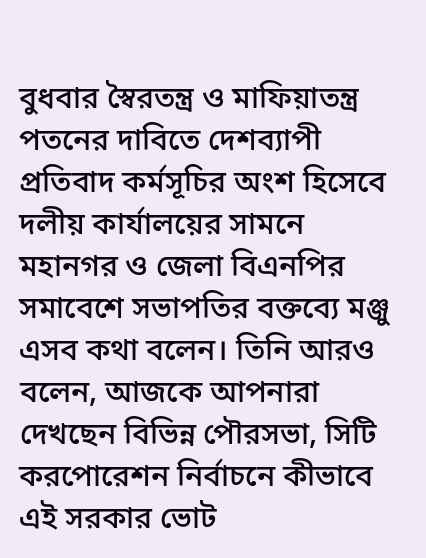বুধবার স্বৈরতন্ত্র ও মাফিয়াতন্ত্র পতনের দাবিতে দেশব্যাপী প্রতিবাদ কর্মসূচির অংশ হিসেবে দলীয় কার্যালয়ের সামনে মহানগর ও জেলা বিএনপির সমাবেশে সভাপতির বক্তব্যে মঞ্জু এসব কথা বলেন। তিনি আরও বলেন, আজকে আপনারা দেখছেন বিভিন্ন পৌরসভা, সিটি করপোরেশন নির্বাচনে কীভাবে এই সরকার ভোট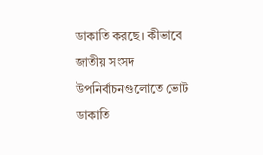ডাকাতি করছে। কীভাবে জাতীয় সংসদ উপনির্বাচনগুলোতে ভোট ডাকাতি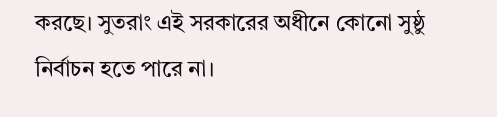করছে। সুতরাং এই সরকারের অধীনে কোনো সুষ্ঠু নির্বাচন হতে পারে না।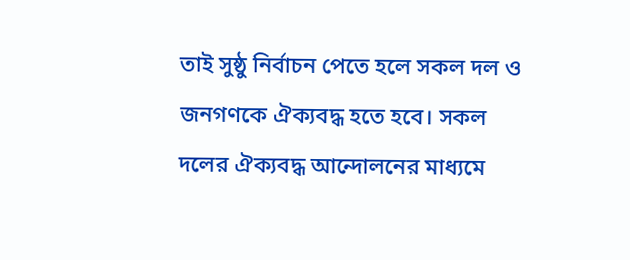তাই সুষ্ঠু নির্বাচন পেতে হলে সকল দল ও জনগণকে ঐক্যবদ্ধ হতে হবে। সকল দলের ঐক্যবদ্ধ আন্দোলনের মাধ্যমে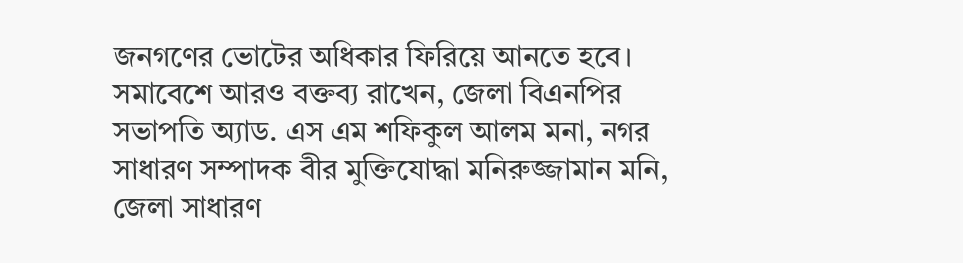জনগণের ভোটের অধিকার ফিরিয়ে আনতে হবে। সমাবেশে আরও বক্তব্য রাখেন, জেলা বিএনপির সভাপতি অ্যাড. এস এম শফিকুল আলম মনা, নগর সাধারণ সম্পাদক বীর মুক্তিযোদ্ধা মনিরুজ্জামান মনি, জেলা সাধারণ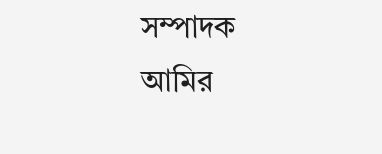সম্পাদক আমির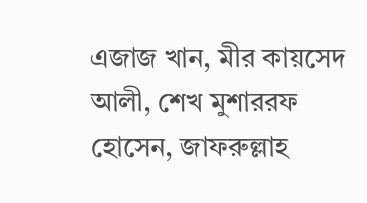এজাজ খান, মীর কায়সেদ আলী, শেখ মুশাররফ হোসেন, জাফরুল্লাহ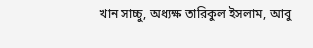খান সাচ্চু, অধ্যক্ষ তারিকুল ইসলাম, আবু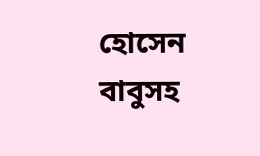হোসেন বাবুসহ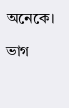অনেকে।

ভাগ